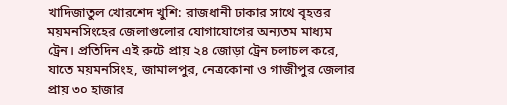খাদিজাতুল খোরশেদ খুশি: রাজধানী ঢাকার সাথে বৃহত্তর ময়মনসিংহের জেলাগুলোর যোগাযোগের অন্যতম মাধ্যম ট্রেন। প্রতিদিন এই রুটে প্রায় ২৪ জোড়া ট্রেন চলাচল করে, যাতে ময়মনসিংহ, জামালপুর, নেত্রকোনা ও গাজীপুর জেলার প্রায় ৩০ হাজার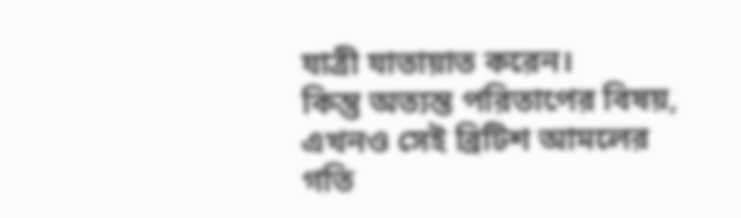যাত্রী যাতায়াত করেন।
কিন্তু অত্যন্ত পরিতাপের বিষয়, এখনও সেই ব্রিটিশ আমলের গতি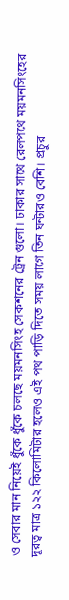ও সেবার মান নিয়েই ধুঁকে ধুঁকে চলছে ময়মনসিংহ সেকশনের ট্রেন গুলো। ঢাকার সাথে রেলপথে ময়মনসিংহের দূরত্ব মাত্র ১২২ কিলোমিটার হলেও এই পথ পাড়ি দিতে সময় লাগে তিন ঘন্টারও বেশি। প্রচুর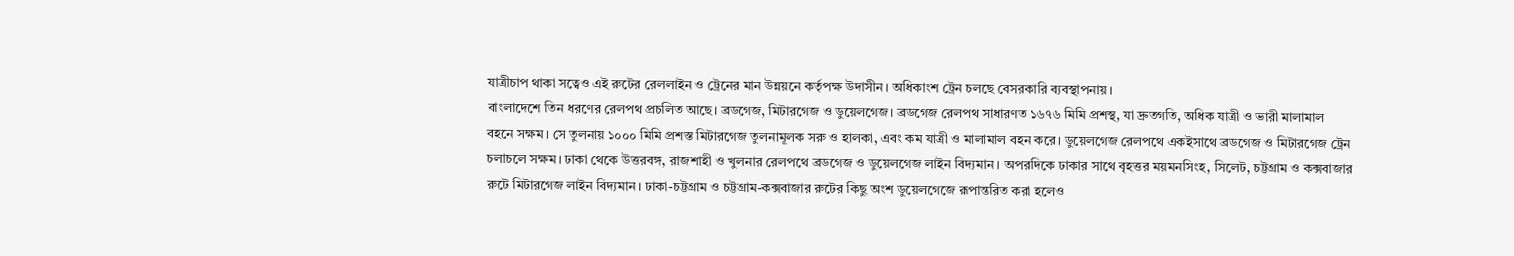যাত্রীচাপ থাকা সত্বেও এই রুটের রেললাইন ও ট্রেনের মান উন্নয়নে কর্তৃপক্ষ উদাসীন। অধিকাংশ ট্রেন চলছে বেসরকারি ব্যবস্থাপনায়।
বাংলাদেশে তিন ধরণের রেলপথ প্রচলিত আছে। ব্রডগেজ, মিটারগেজ ও ডুয়েলগেজ। ব্রডগেজ রেলপথ সাধারণত ১৬৭৬ মিমি প্রশস্থ, যা দ্রুতগতি, অধিক যাত্রী ও ভারী মালামাল বহনে সক্ষম। সে তুলনায় ১০০০ মিমি প্রশস্ত মিটারগেজ তুলনামূলক সরু ও হালকা, এবং কম যাত্রী ও মালামাল বহন করে। ডুয়েলগেজ রেলপথে একইসাথে ব্রডগেজ ও মিটারগেজ ট্রেন চলাচলে সক্ষম। ঢাকা থেকে উত্তরবঙ্গ, রাজশাহী ও খুলনার রেলপথে ব্রডগেজ ও ডুয়েলগেজ লাইন বিদ্যমান। অপরদিকে ঢাকার সাথে বৃহত্তর ময়মনসিংহ, সিলেট, চট্টগ্রাম ও কক্সবাজার রুটে মিটারগেজ লাইন বিদ্যমান। ঢাকা-চট্টগ্রাম ও চট্টগ্রাম-কক্সবাজার রুটের কিছু অংশ ডুয়েলগেজে রূপান্তরিত করা হলেও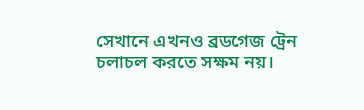সেখানে এখনও ব্রডগেজ ট্রেন চলাচল করতে সক্ষম নয়।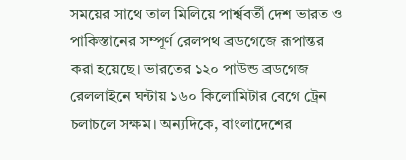সময়ের সাথে তাল মিলিয়ে পার্শ্ববর্তী দেশ ভারত ও পাকিস্তানের সম্পূর্ণ রেলপথ ব্রডগেজে রূপান্তর করা হয়েছে। ভারতের ১২০ পাউন্ড ব্রডগেজ রেললাইনে ঘন্টায় ১৬০ কিলোমিটার বেগে ট্রেন চলাচলে সক্ষম। অন্যদিকে, বাংলাদেশের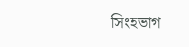সিংহভাগ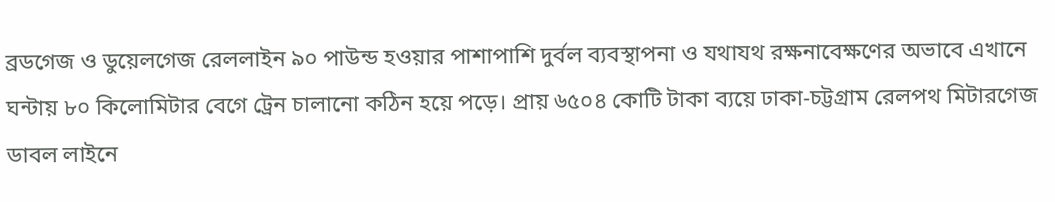ব্রডগেজ ও ডুয়েলগেজ রেললাইন ৯০ পাউন্ড হওয়ার পাশাপাশি দুর্বল ব্যবস্থাপনা ও যথাযথ রক্ষনাবেক্ষণের অভাবে এখানে ঘন্টায় ৮০ কিলোমিটার বেগে ট্রেন চালানো কঠিন হয়ে পড়ে। প্রায় ৬৫০৪ কোটি টাকা ব্যয়ে ঢাকা-চট্টগ্রাম রেলপথ মিটারগেজ ডাবল লাইনে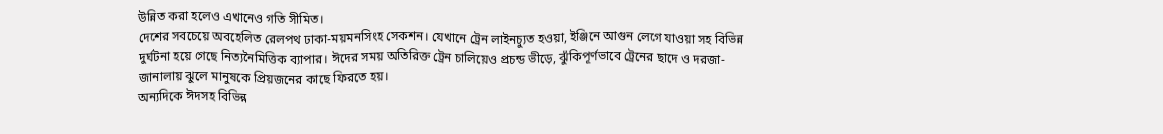উন্নিত করা হলেও এখানেও গতি সীমিত।
দেশের সবচেয়ে অবহেলিত রেলপথ ঢাকা-ময়মনসিংহ সেকশন। যেখানে ট্রেন লাইনচ্যুত হওয়া, ইঞ্জিনে আগুন লেগে যাওয়া সহ বিভিন্ন দুর্ঘটনা হয়ে গেছে নিত্যনৈমিত্তিক ব্যাপার। ঈদের সময় অতিরিক্ত ট্রেন চালিয়েও প্রচন্ড ভীড়ে, ঝুঁকিপূর্ণভাবে ট্রেনের ছাদে ও দরজা-জানালায় ঝুলে মানুষকে প্রিয়জনের কাছে ফিরতে হয়।
অন্যদিকে ঈদসহ বিভিন্ন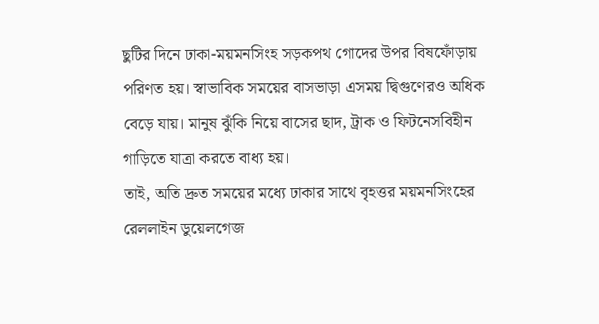ছুটির দিনে ঢাকা-ময়মনসিংহ সড়কপথ গোদের উপর বিষফোঁড়ায় পরিণত হয়। স্বাভাবিক সময়ের বাসভাড়া এসময় দ্বিগুণেরও অধিক বেড়ে যায়। মানুষ ঝুঁকি নিয়ে বাসের ছাদ, ট্রাক ও ফিটনেসবিহীন গাড়িতে যাত্রা করতে বাধ্য হয়।
তাই, অতি দ্রুত সময়ের মধ্যে ঢাকার সাথে বৃহত্তর ময়মনসিংহের রেললাইন ডুয়েলগেজ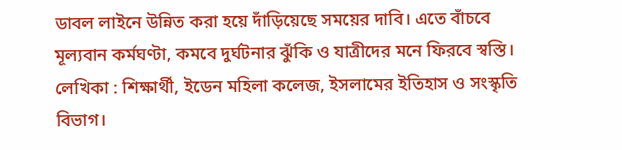ডাবল লাইনে উন্নিত করা হয়ে দাঁড়িয়েছে সময়ের দাবি। এতে বাঁচবে মূল্যবান কর্মঘণ্টা, কমবে দুর্ঘটনার ঝুঁকি ও যাত্রীদের মনে ফিরবে স্বস্তি।
লেখিকা : শিক্ষার্থী, ইডেন মহিলা কলেজ, ইসলামের ইতিহাস ও সংস্কৃতি বিভাগ।